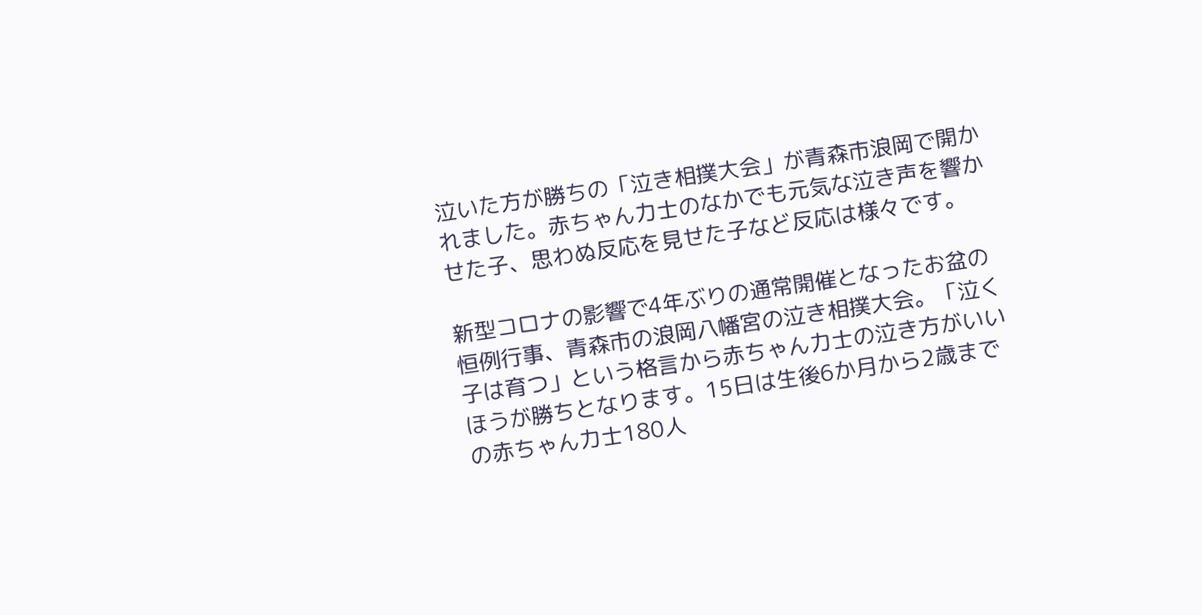泣いた方が勝ちの「泣き相撲大会」が青森市浪岡で開かれました。赤ちゃん力士のなかでも元気な泣き声を響かせた子、思わぬ反応を見せた子など反応は様々です。

新型コロナの影響で4年ぶりの通常開催となったお盆の恒例行事、青森市の浪岡八幡宮の泣き相撲大会。「泣く子は育つ」という格言から赤ちゃん力士の泣き方がいいほうが勝ちとなります。15日は生後6か月から2歳までの赤ちゃん力士180人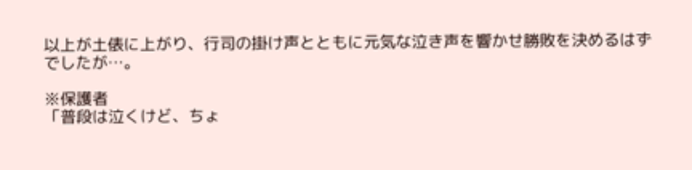以上が土俵に上がり、行司の掛け声とともに元気な泣き声を響かせ勝敗を決めるはずでしたが…。

※保護者
「普段は泣くけど、ちょ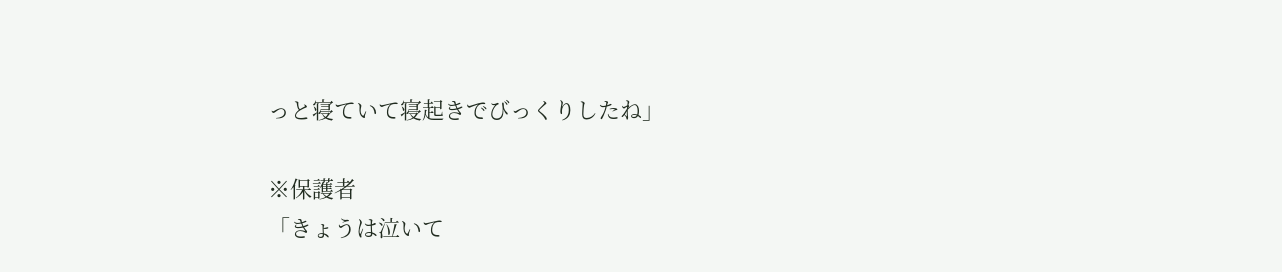っと寝ていて寝起きでびっくりしたね」

※保護者
「きょうは泣いて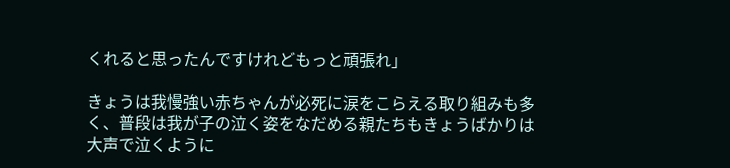くれると思ったんですけれどもっと頑張れ」

きょうは我慢強い赤ちゃんが必死に涙をこらえる取り組みも多く、普段は我が子の泣く姿をなだめる親たちもきょうばかりは大声で泣くように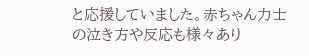と応援していました。赤ちゃん力士の泣き方や反応も様々あり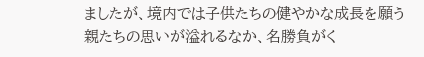ましたが、境内では子供たちの健やかな成長を願う親たちの思いが溢れるなか、名勝負がく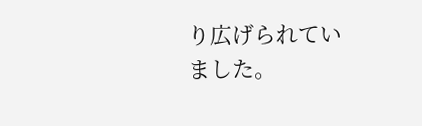り広げられていました。